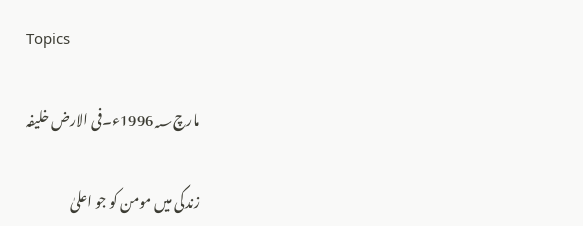Topics

مارچ1996؁ء۔فی الارض خلیفہ

زندگی میں مومن کو جو اعلیٰ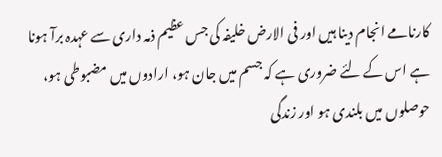کارنامے انجام دینا ہیں اور فی الارض خلیفہ کی جس عظیم ذمہ داری سے عہدہ برآ ہونا ہے اس کے لئے ضروری ہے کہ جسم میں جان ہو، ارادوں میں مضبوطی ہو، حوصلوں میں بلندی ہو اور زندگی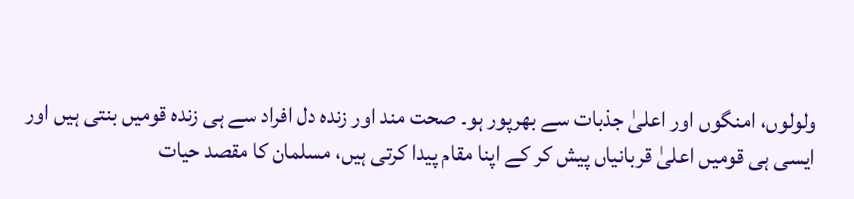ولولوں، امنگوں اور اعلیٰ جذبات سے بھرپور ہو۔ صحت مند اور زندہ دل افراد سے ہی زندہ قومیں بنتی ہیں اور ایسی ہی قومیں اعلیٰ قربانیاں پیش کر کے اپنا مقام پیدا کرتی ہیں، مسلمان کا مقصد حیات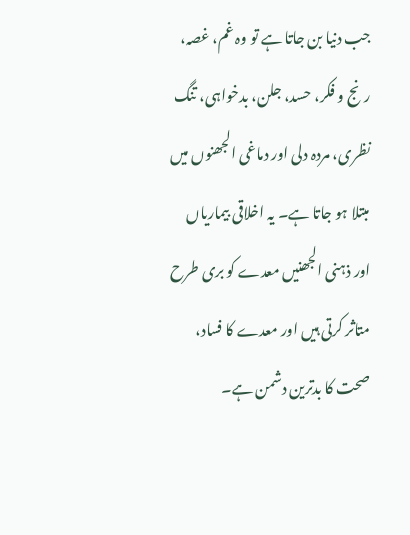جب دنیا بن جاتا ہے تو وہ غم، غصہ، رنج و فکر، حسد، جلن، بدخواہی، تنگ نظری، مردہ دلی اور دماغی الجھنوں میں مبتلا ہو جاتا ہے۔ یہ اخلاقی بیماریاں اور ذہنی الجھنیں معدے کو بری طرح متاثر کرتی ہیں اور معدے کا فساد، صحت کا بدترین دشمن ہے۔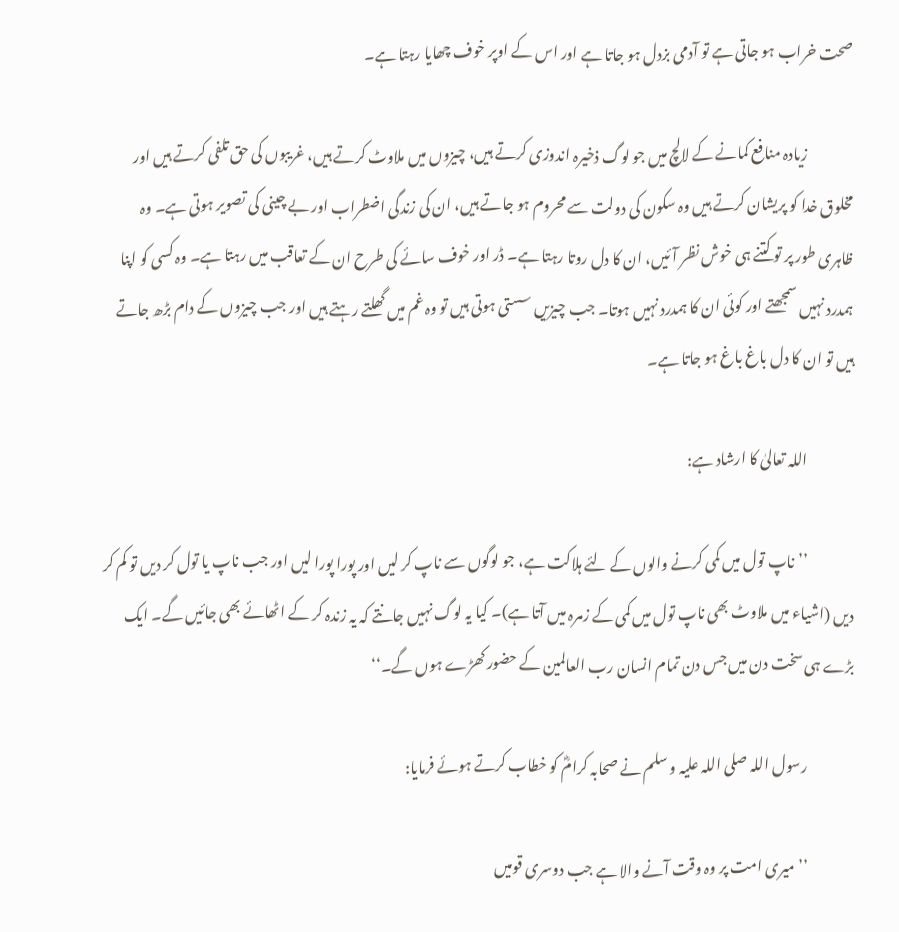صحت خراب ہو جاتی ہے تو آدمی بزدل ہو جاتا ہے اور اس کے اوپر خوف چھایا رہتا ہے۔

                زیادہ منافع کمانے کے لالچ میں جو لوگ ذخیرہ اندوزی کرتے ہیں، چیزوں میں ملاوٹ کرتے ہیں، غریبوں کی حق تلفی کرتے ہیں اور مخلوق خدا کو پریشان کرتے ہیں وہ سکون کی دولت سے محروم ہو جاتے ہیں، ان کی زندگی اضطراب اور بے چینی کی تصویر ہوتی ہے۔ وہ ظاہری طور پر تو کتنے ہی خوش نظر آئیں، ان کا دل روتا رہتا ہے۔ ڈر اور خوف سائے کی طرح ان کے تعاقب میں رہتا ہے۔ وہ کسی کو اپنا ہمدرد نہیں سمجھتے اور کوئی ان کا ہمدرد نہیں ہوتا۔ جب چیزیں سستی ہوتی ہیں تو وہ غم میں گھلتے رہتے ہیں اور جب چیزوں کے دام بڑھ جاتے ہیں تو ان کا دل باغ باغ ہو جاتا ہے۔

                اللہ تعالیٰ کا ارشاد ہے:

                ’’ناپ تول میں کمی کرنے والوں کے لئے ہلاکت ہے، جو لوگوں سے ناپ کر لیں اور پورا پورا لیں اور جب ناپ یا تول کر دیں تو کم کر دیں (اشیاء میں ملاوٹ بھی ناپ تول میں کمی کے زمرہ میں آتا ہے)۔ کیا یہ لوگ نہیں جانتے کہ یہ زندہ کر کے اٹھائے بھی جائیں گے۔ ایک بڑے ہی سخت دن میں جس دن تمام انسان رب العالمین کے حضور کھڑے ہوں گے۔‘‘

                رسول اللہ صلی اللہ علیہ و سلم نے صحابہ کرامؓ کو خطاب کرتے ہوئے فرمایا:

                ’’میری امت پر وہ وقت آنے والا ہے جب دوسری قومیں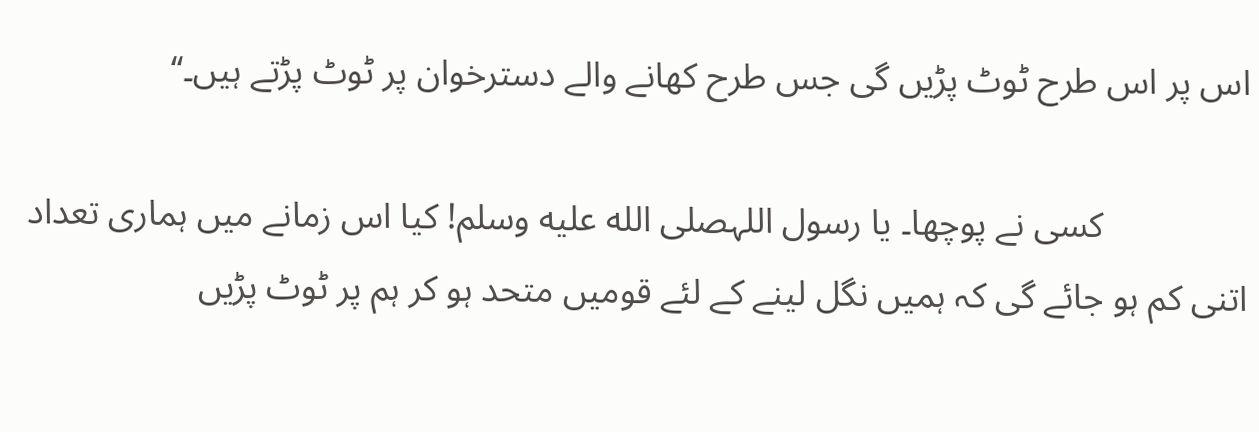اس پر اس طرح ٹوٹ پڑیں گی جس طرح کھانے والے دسترخوان پر ٹوٹ پڑتے ہیں۔‘‘

                کسی نے پوچھا۔ یا رسول اللہصلى الله عليه وسلم! کیا اس زمانے میں ہماری تعداد اتنی کم ہو جائے گی کہ ہمیں نگل لینے کے لئے قومیں متحد ہو کر ہم پر ٹوٹ پڑیں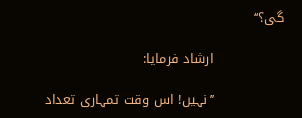گی؟‘‘

                ارشاد فرمایا:

                ’’نہیں! اس وقت تمہاری تعداد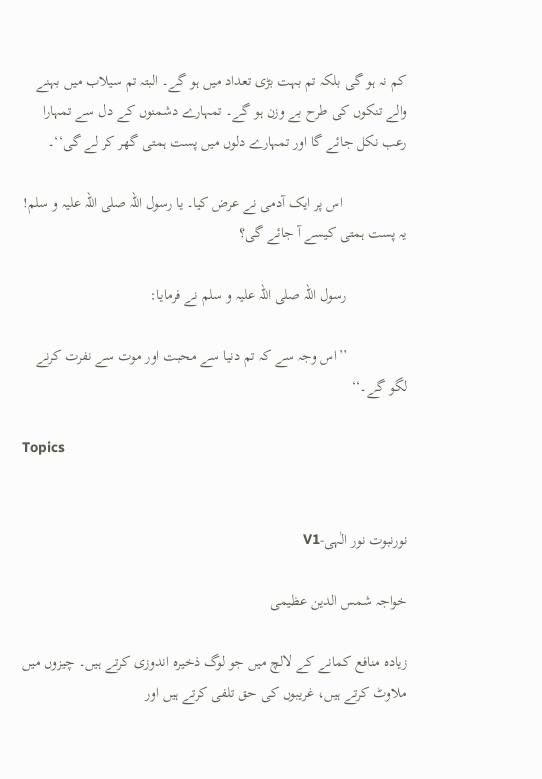کم نہ ہو گی بلکہ تم بہت بڑی تعداد میں ہو گے۔ البتہ تم سیلاب میں بہنے والے تنکوں کی طرح بے وزن ہو گے۔ تمہارے دشمنوں کے دل سے تمہارا رعب نکل جائے گا اور تمہارے دلوں میں پست ہمتی گھر کر لے گی‘‘۔

                 اس پر ایک آدمی نے عرض کیا۔ یا رسول اللہ صلی اللہ علیہ و سلم! یہ پست ہمتی کیسے آ جائے گی؟

                رسول اللہ صلی اللہ علیہ و سلم نے فرمایا:

                ’’اس وجہ سے کہ تم دنیا سے محبت اور موت سے نفرت کرنے لگو گے۔‘‘

Topics


نورنبوت نور الٰہی-V1

خواجہ شمس الدین عظیمی

زیادہ منافع کمانے کے لالچ میں جو لوگ ذخیرہ اندوزی کرتے ہیں۔ چیزوں میں ملاوٹ کرتے ہیں، غریبوں کی حق تلفی کرتے ہیں اور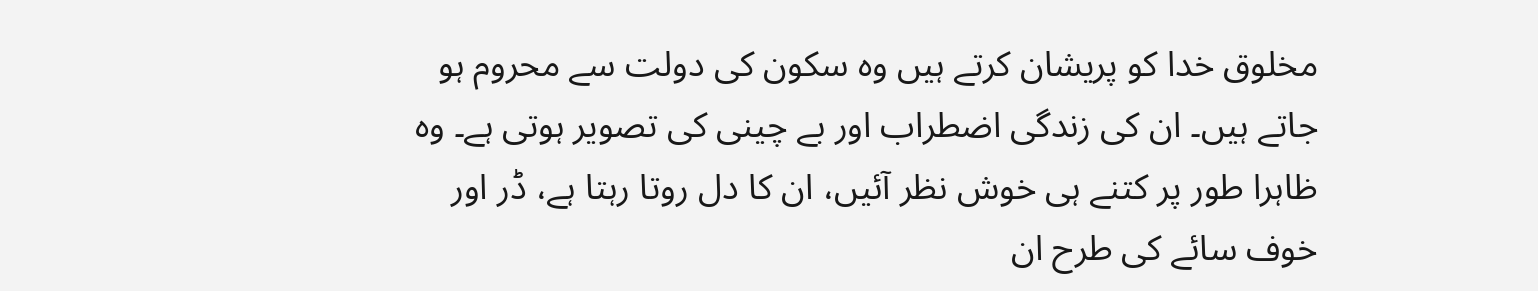مخلوق خدا کو پریشان کرتے ہیں وہ سکون کی دولت سے محروم ہو جاتے ہیں۔ ان کی زندگی اضطراب اور بے چینی کی تصویر ہوتی ہے۔ وہ ظاہرا طور پر کتنے ہی خوش نظر آئیں، ان کا دل روتا رہتا ہے، ڈر اور خوف سائے کی طرح ان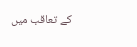کے تعاقب میں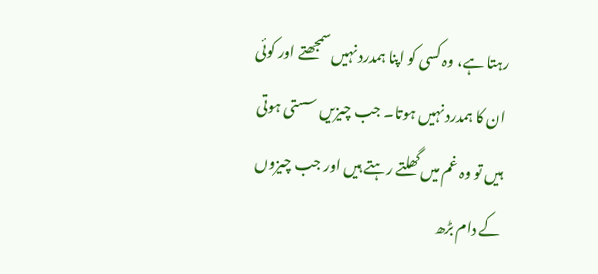رہتا ہے، وہ کسی کو اپنا ہمدرد نہیں سمجھتے اور کوئی ان کا ہمدرد نہیں ہوتا۔ جب چیزیں سستی ہوتی ہیں تو وہ غم میں گھلتے رہتے ہیں اور جب چیزوں کے دام بڑھ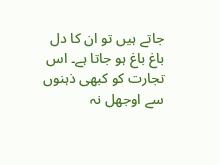جاتے ہیں تو ان کا دل باغ باغ ہو جاتا ہے۔ اس تجارت کو کبھی ذہنوں سے اوجھل نہ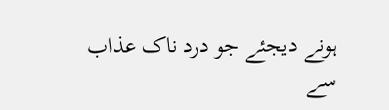ہونے دیجئے جو درد ناک عذاب سے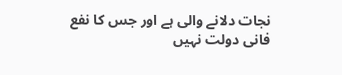نجات دلانے والی ہے اور جس کا نفع فانی دولت نہیں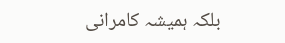بلکہ ہمیشہ کامرانی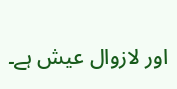اور لازوال عیش ہے۔